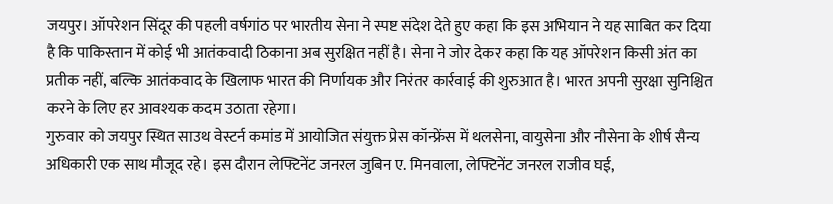जयपुर। ऑपरेशन सिंदूर की पहली वर्षगांठ पर भारतीय सेना ने स्पष्ट संदेश देते हुए कहा कि इस अभियान ने यह साबित कर दिया है कि पाकिस्तान में कोई भी आतंकवादी ठिकाना अब सुरक्षित नहीं है। सेना ने जोर देकर कहा कि यह ऑपरेशन किसी अंत का प्रतीक नहीं, बल्कि आतंकवाद के खिलाफ भारत की निर्णायक और निरंतर कार्रवाई की शुरुआत है। भारत अपनी सुरक्षा सुनिश्चित करने के लिए हर आवश्यक कदम उठाता रहेगा।
गुरुवार को जयपुर स्थित साउथ वेस्टर्न कमांड में आयोजित संयुक्त प्रेस कॉन्फ्रेंस में थलसेना, वायुसेना और नौसेना के शीर्ष सैन्य अधिकारी एक साथ मौजूद रहे। इस दौरान लेफ्टिनेंट जनरल जुबिन ए. मिनवाला, लेफ्टिनेंट जनरल राजीव घई,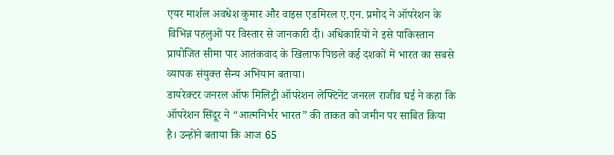एयर मार्शल अवधेश कुमार और वाइस एडमिरल ए.एन. प्रमोद ने ऑपरेशन के विभिन्न पहलुओं पर विस्तार से जानकारी दी। अधिकारियों ने इसे पाकिस्तान प्रायोजित सीमा पार आतंकवाद के खिलाफ पिछले कई दशकों में भारत का सबसे व्यापक संयुक्त सैन्य अभियान बताया।
डायरेक्टर जनरल ऑफ मिलिट्री ऑपरेशन लेफ्टिनेंट जनरल राजीव घई ने कहा कि ऑपरेशन सिंदूर ने “आत्मनिर्भर भारत” की ताकत को जमीन पर साबित किया है। उन्होंने बताया कि आज 65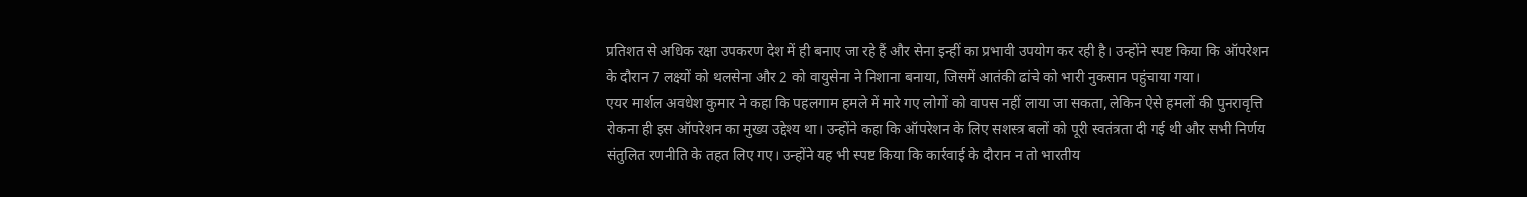प्रतिशत से अधिक रक्षा उपकरण देश में ही बनाए जा रहे हैं और सेना इन्हीं का प्रभावी उपयोग कर रही है। उन्होंने स्पष्ट किया कि ऑपरेशन के दौरान 7 लक्ष्यों को थलसेना और 2 को वायुसेना ने निशाना बनाया, जिसमें आतंकी ढांचे को भारी नुकसान पहुंचाया गया।
एयर मार्शल अवधेश कुमार ने कहा कि पहलगाम हमले में मारे गए लोगों को वापस नहीं लाया जा सकता, लेकिन ऐसे हमलों की पुनरावृत्ति रोकना ही इस ऑपरेशन का मुख्य उद्देश्य था। उन्होंने कहा कि ऑपरेशन के लिए सशस्त्र बलों को पूरी स्वतंत्रता दी गई थी और सभी निर्णय संतुलित रणनीति के तहत लिए गए। उन्होंने यह भी स्पष्ट किया कि कार्रवाई के दौरान न तो भारतीय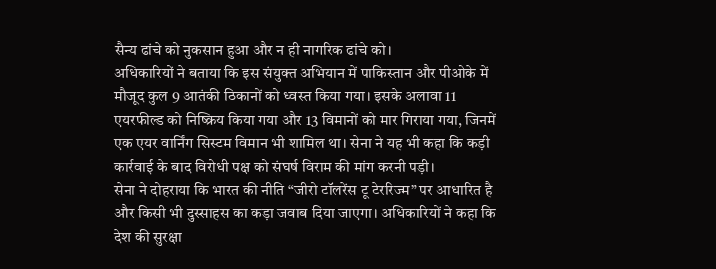सैन्य ढांचे को नुकसान हुआ और न ही नागरिक ढांचे को।
अधिकारियों ने बताया कि इस संयुक्त अभियान में पाकिस्तान और पीओके में मौजूद कुल 9 आतंकी ठिकानों को ध्वस्त किया गया। इसके अलावा 11 एयरफील्ड को निष्क्रिय किया गया और 13 विमानों को मार गिराया गया, जिनमें एक एयर वार्निंग सिस्टम विमान भी शामिल था। सेना ने यह भी कहा कि कड़ी कार्रवाई के बाद विरोधी पक्ष को संघर्ष विराम की मांग करनी पड़ी।
सेना ने दोहराया कि भारत की नीति “जीरो टॉलरेंस टू टेररिज्म” पर आधारित है और किसी भी दुस्साहस का कड़ा जवाब दिया जाएगा। अधिकारियों ने कहा कि देश की सुरक्षा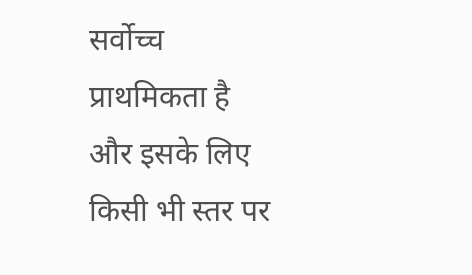सर्वोच्च प्राथमिकता है और इसके लिए किसी भी स्तर पर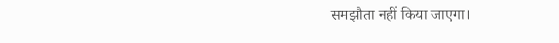समझौता नहीं किया जाएगा।